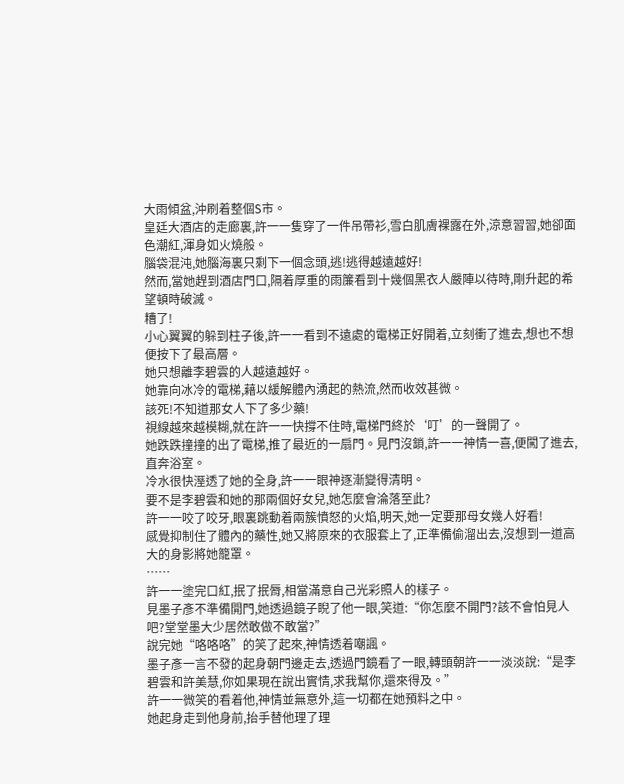大雨傾盆,沖刷着整個S市。
皇廷大酒店的走廊裏,許一一隻穿了一件吊帶衫,雪白肌膚裸露在外,涼意習習,她卻面色潮紅,渾身如火燒般。
腦袋混沌,她腦海裏只剩下一個念頭,逃!逃得越遠越好!
然而,當她趕到酒店門口,隔着厚重的雨簾看到十幾個黑衣人嚴陣以待時,剛升起的希望頓時破滅。
糟了!
小心翼翼的躲到柱子後,許一一看到不遠處的電梯正好開着,立刻衝了進去,想也不想便按下了最高層。
她只想離李碧雲的人越遠越好。
她靠向冰冷的電梯,藉以緩解體內湧起的熱流,然而收效甚微。
該死!不知道那女人下了多少藥!
視線越來越模糊,就在許一一快撐不住時,電梯門終於‘叮’的一聲開了。
她跌跌撞撞的出了電梯,推了最近的一扇門。見門沒鎖,許一一神情一喜,便闖了進去,直奔浴室。
冷水很快溼透了她的全身,許一一眼神逐漸變得清明。
要不是李碧雲和她的那兩個好女兒,她怎麼會淪落至此?
許一一咬了咬牙,眼裏跳動着兩簇憤怒的火焰,明天,她一定要那母女幾人好看!
感覺抑制住了體內的藥性,她又將原來的衣服套上了,正準備偷溜出去,沒想到一道高大的身影將她籠罩。
……
許一一塗完口紅,抿了抿脣,相當滿意自己光彩照人的樣子。
見墨子彥不準備開門,她透過鏡子睨了他一眼,笑道:“你怎麼不開門?該不會怕見人吧?堂堂墨大少居然敢做不敢當?”
說完她“咯咯咯”的笑了起來,神情透着嘲諷。
墨子彥一言不發的起身朝門邊走去,透過門鏡看了一眼,轉頭朝許一一淡淡說:“是李碧雲和許美慧,你如果現在說出實情,求我幫你,還來得及。”
許一一微笑的看着他,神情並無意外,這一切都在她預料之中。
她起身走到他身前,抬手替他理了理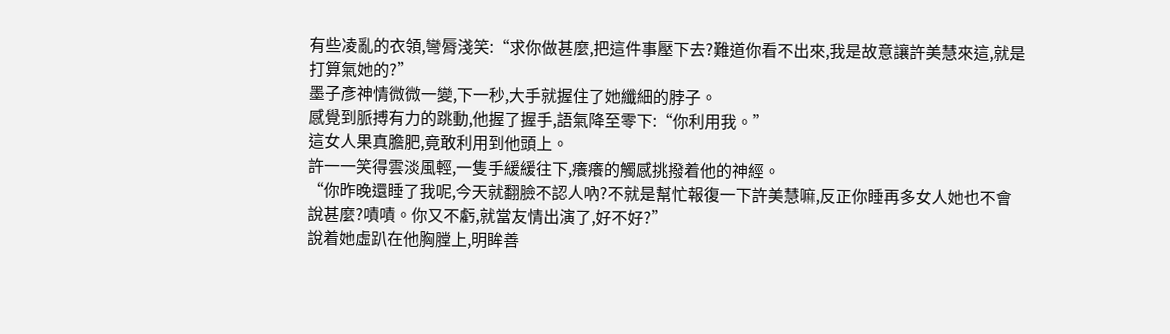有些凌亂的衣領,彎脣淺笑:“求你做甚麼,把這件事壓下去?難道你看不出來,我是故意讓許美慧來這,就是打算氣她的?”
墨子彥神情微微一變,下一秒,大手就握住了她纖細的脖子。
感覺到脈搏有力的跳動,他握了握手,語氣降至零下:“你利用我。”
這女人果真膽肥,竟敢利用到他頭上。
許一一笑得雲淡風輕,一隻手緩緩往下,癢癢的觸感挑撥着他的神經。
“你昨晚還睡了我呢,今天就翻臉不認人吶?不就是幫忙報復一下許美慧嘛,反正你睡再多女人她也不會說甚麼?嘖嘖。你又不虧,就當友情出演了,好不好?”
說着她虛趴在他胸膛上,明眸善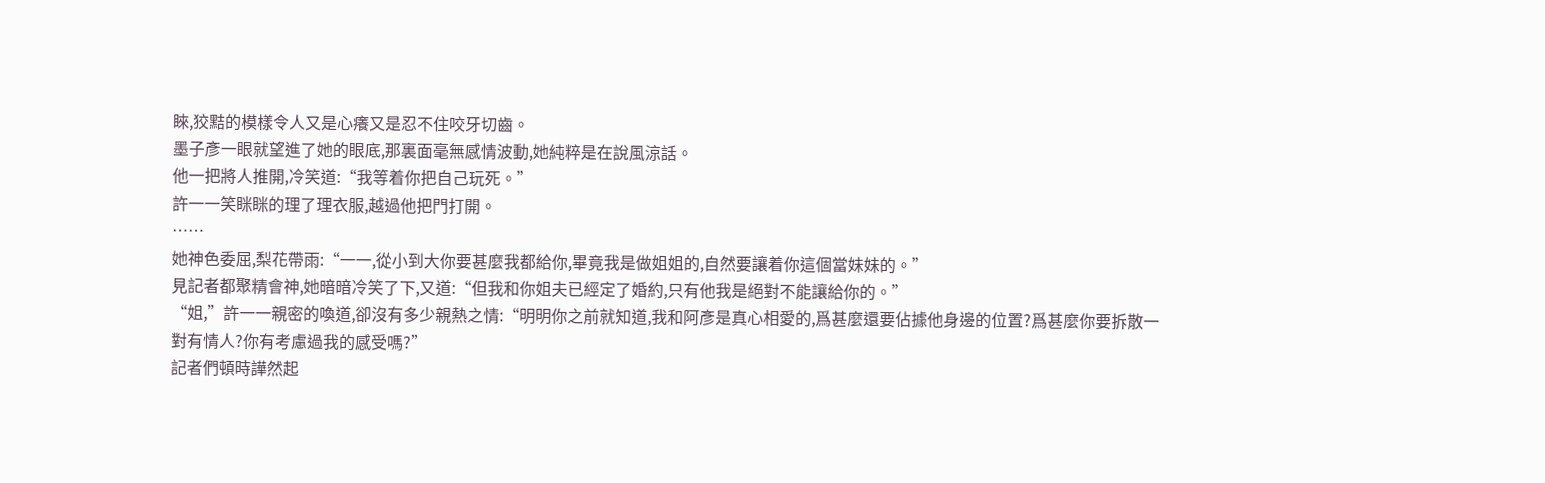睞,狡黠的模樣令人又是心癢又是忍不住咬牙切齒。
墨子彥一眼就望進了她的眼底,那裏面毫無感情波動,她純粹是在說風涼話。
他一把將人推開,冷笑道:“我等着你把自己玩死。”
許一一笑眯眯的理了理衣服,越過他把門打開。
……
她神色委屈,梨花帶雨:“一一,從小到大你要甚麼我都給你,畢竟我是做姐姐的,自然要讓着你這個當妹妹的。”
見記者都聚精會神,她暗暗冷笑了下,又道:“但我和你姐夫已經定了婚約,只有他我是絕對不能讓給你的。”
“姐,”許一一親密的喚道,卻沒有多少親熱之情:“明明你之前就知道,我和阿彥是真心相愛的,爲甚麼還要佔據他身邊的位置?爲甚麼你要拆散一對有情人?你有考慮過我的感受嗎?”
記者們頓時譁然起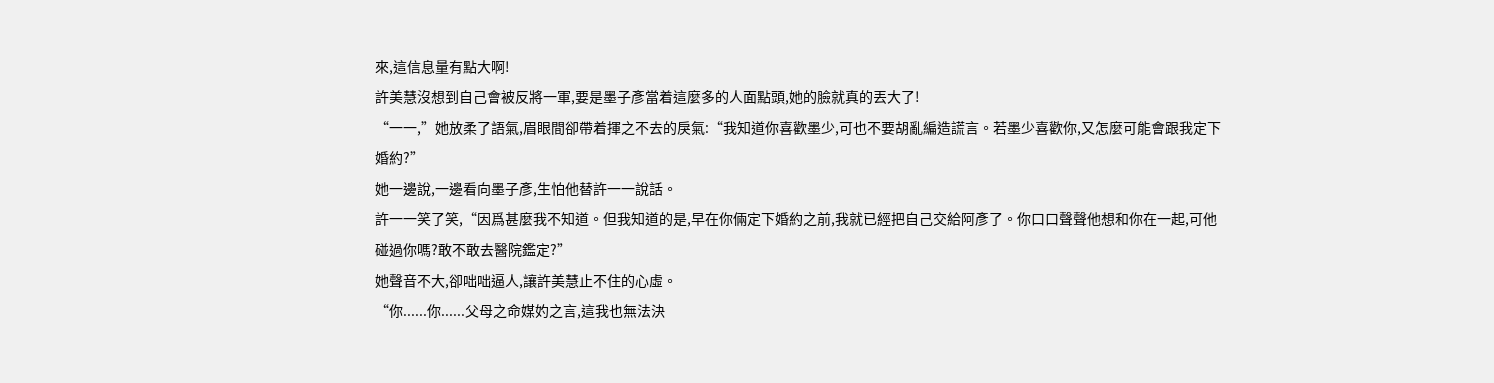來,這信息量有點大啊!
許美慧沒想到自己會被反將一軍,要是墨子彥當着這麼多的人面點頭,她的臉就真的丟大了!
“一一,”她放柔了語氣,眉眼間卻帶着揮之不去的戾氣:“我知道你喜歡墨少,可也不要胡亂編造謊言。若墨少喜歡你,又怎麼可能會跟我定下婚約?”
她一邊說,一邊看向墨子彥,生怕他替許一一說話。
許一一笑了笑,“因爲甚麼我不知道。但我知道的是,早在你倆定下婚約之前,我就已經把自己交給阿彥了。你口口聲聲他想和你在一起,可他碰過你嗎?敢不敢去醫院鑑定?”
她聲音不大,卻咄咄逼人,讓許美慧止不住的心虛。
“你......你......父母之命媒妁之言,這我也無法決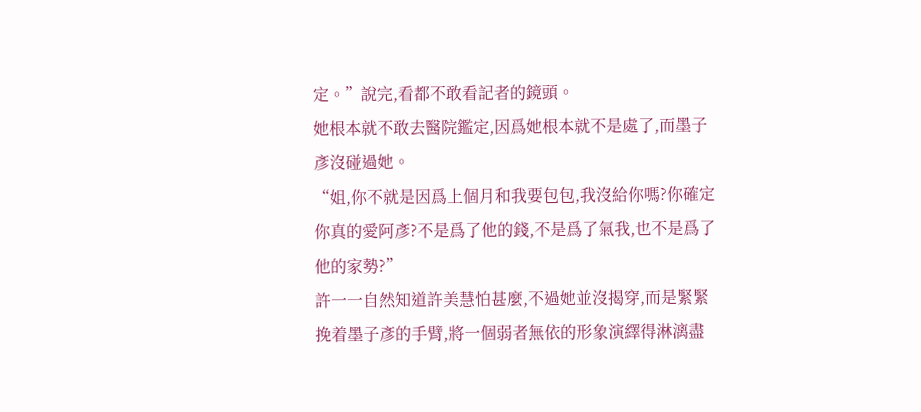定。”說完,看都不敢看記者的鏡頭。
她根本就不敢去醫院鑑定,因爲她根本就不是處了,而墨子彥沒碰過她。
“姐,你不就是因爲上個月和我要包包,我沒給你嗎?你確定你真的愛阿彥?不是爲了他的錢,不是爲了氣我,也不是爲了他的家勢?”
許一一自然知道許美慧怕甚麼,不過她並沒揭穿,而是緊緊挽着墨子彥的手臂,將一個弱者無依的形象演繹得淋漓盡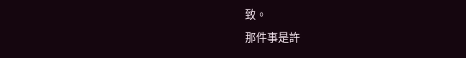致。
那件事是許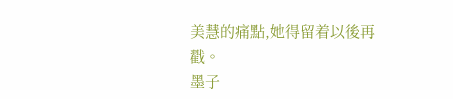美慧的痛點,她得留着以後再戳。
墨子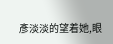彥淡淡的望着她,眼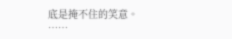底是掩不住的笑意。
……